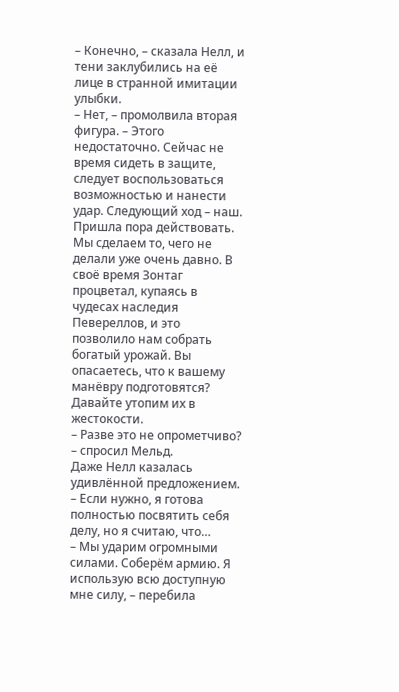– Конечно, – сказала Нелл, и тени заклубились на её лице в странной имитации улыбки.
– Нет, – промолвила вторая фигура. – Этого недостаточно. Сейчас не время сидеть в защите, следует воспользоваться возможностью и нанести удар. Следующий ход – наш. Пришла пора действовать. Мы сделаем то, чего не делали уже очень давно. В своё время Зонтаг процветал, купаясь в чудесах наследия Певереллов, и это позволило нам собрать богатый урожай. Вы опасаетесь, что к вашему манёвру подготовятся? Давайте утопим их в жестокости.
– Разве это не опрометчиво? – спросил Мельд.
Даже Нелл казалась удивлённой предложением.
– Если нужно, я готова полностью посвятить себя делу, но я считаю, что…
– Мы ударим огромными силами. Соберём армию. Я использую всю доступную мне силу, – перебила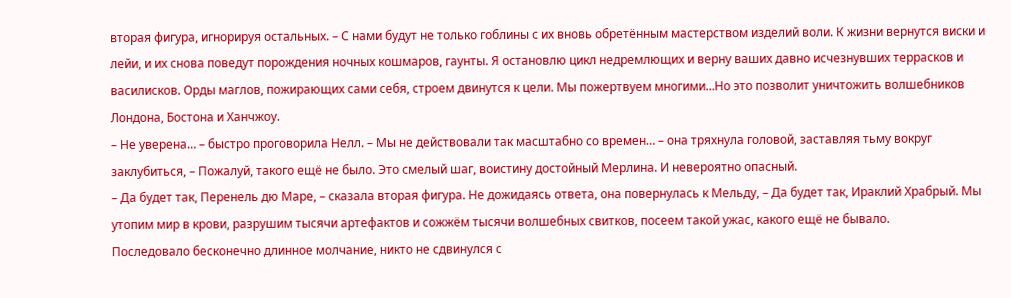вторая фигура, игнорируя остальных. – С нами будут не только гоблины с их вновь обретённым мастерством изделий воли. К жизни вернутся виски и лейи, и их снова поведут порождения ночных кошмаров, гаунты. Я остановлю цикл недремлющих и верну ваших давно исчезнувших террасков и василисков. Орды маглов, пожирающих сами себя, строем двинутся к цели. Мы пожертвуем многими…Но это позволит уничтожить волшебников Лондона, Бостона и Ханчжоу.
– Не уверена… – быстро проговорила Нелл. – Мы не действовали так масштабно со времен… – она тряхнула головой, заставляя тьму вокруг заклубиться, – Пожалуй, такого ещё не было. Это смелый шаг, воистину достойный Мерлина. И невероятно опасный.
– Да будет так, Перенель дю Маре, – сказала вторая фигура. Не дожидаясь ответа, она повернулась к Мельду, – Да будет так, Ираклий Храбрый. Мы утопим мир в крови, разрушим тысячи артефактов и сожжём тысячи волшебных свитков, посеем такой ужас, какого ещё не бывало.
Последовало бесконечно длинное молчание, никто не сдвинулся с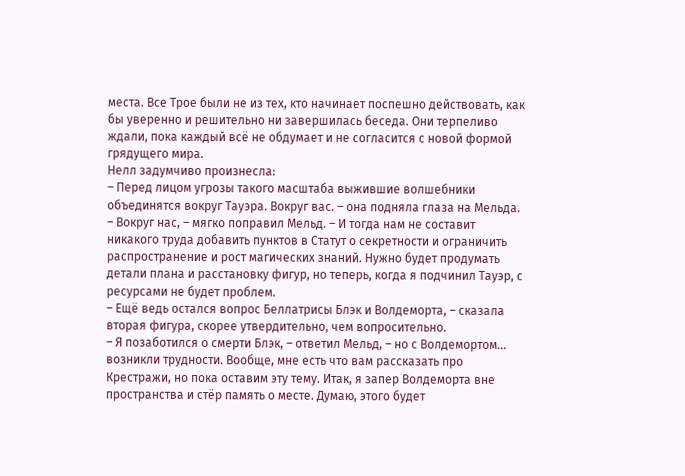места. Все Трое были не из тех, кто начинает поспешно действовать, как бы уверенно и решительно ни завершилась беседа. Они терпеливо ждали, пока каждый всё не обдумает и не согласится с новой формой грядущего мира.
Нелл задумчиво произнесла:
– Перед лицом угрозы такого масштаба выжившие волшебники объединятся вокруг Тауэра. Вокруг вас. – она подняла глаза на Мельда.
– Вокруг нас, – мягко поправил Мельд. – И тогда нам не составит никакого труда добавить пунктов в Статут о секретности и ограничить распространение и рост магических знаний. Нужно будет продумать детали плана и расстановку фигур, но теперь, когда я подчинил Тауэр, с ресурсами не будет проблем.
– Ещё ведь остался вопрос Беллатрисы Блэк и Волдеморта, – сказала вторая фигура, скорее утвердительно, чем вопросительно.
– Я позаботился о смерти Блэк, – ответил Мельд, – но с Волдемортом… возникли трудности. Вообще, мне есть что вам рассказать про Крестражи, но пока оставим эту тему. Итак, я запер Волдеморта вне пространства и стёр память о месте. Думаю, этого будет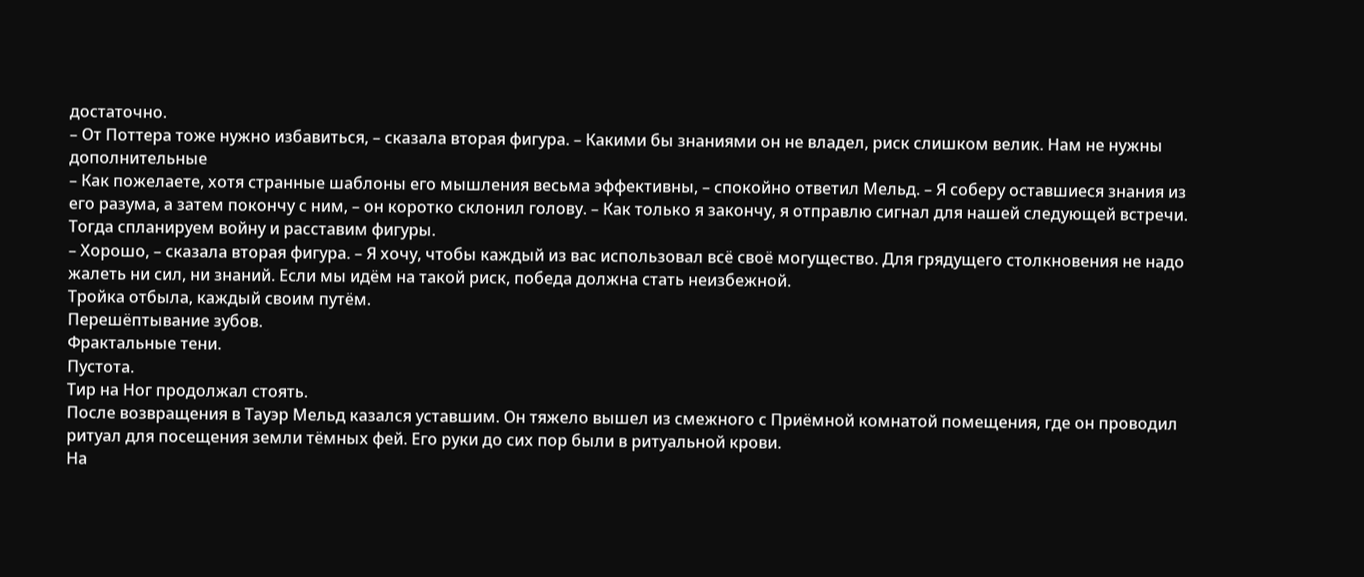достаточно.
– От Поттера тоже нужно избавиться, – сказала вторая фигура. – Какими бы знаниями он не владел, риск слишком велик. Нам не нужны дополнительные
– Как пожелаете, хотя странные шаблоны его мышления весьма эффективны, – спокойно ответил Мельд. – Я соберу оставшиеся знания из его разума, а затем покончу с ним, – он коротко склонил голову. – Как только я закончу, я отправлю сигнал для нашей следующей встречи. Тогда спланируем войну и расставим фигуры.
– Хорошо, – сказала вторая фигура. – Я хочу, чтобы каждый из вас использовал всё своё могущество. Для грядущего столкновения не надо жалеть ни сил, ни знаний. Если мы идём на такой риск, победа должна стать неизбежной.
Тройка отбыла, каждый своим путём.
Перешёптывание зубов.
Фрактальные тени.
Пустота.
Тир на Ног продолжал стоять.
После возвращения в Тауэр Мельд казался уставшим. Он тяжело вышел из смежного с Приёмной комнатой помещения, где он проводил ритуал для посещения земли тёмных фей. Его руки до сих пор были в ритуальной крови.
На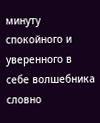минуту спокойного и уверенного в себе волшебника словно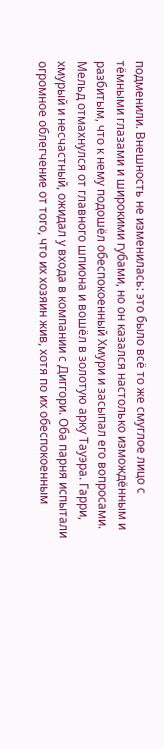подменили. Внешность не изменилась: это было всё то же смуглое лицо с тёмными глазами и широкими губами, но он казался настолько измождённым и разбитым, что к нему подошёл обеспокоенный Хмури и засыпал его вопросами. Мельд отмахнулся от главного шпиона и вошёл в золотую арку Тауэра. Гарри, хмурый и несчастный, ожидал у входа в компании с Диггори. Оба парня испытали огромное облегчение от того, что их хозяин жив, хотя по их обеспокоенным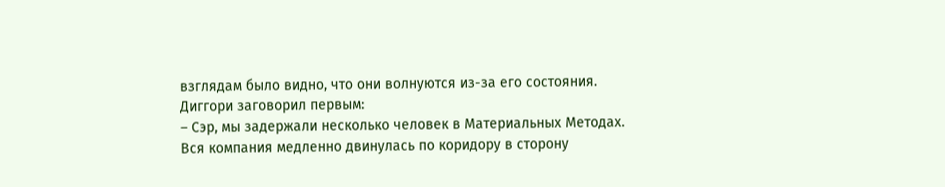взглядам было видно, что они волнуются из-за его состояния.
Диггори заговорил первым:
– Сэр, мы задержали несколько человек в Материальных Методах.
Вся компания медленно двинулась по коридору в сторону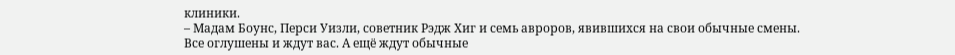клиники.
– Мадам Боунс, Перси Уизли, советник Рэдж Хиг и семь авроров, явившихся на свои обычные смены. Все оглушены и ждут вас. А ещё ждут обычные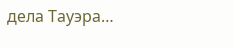дела Тауэра…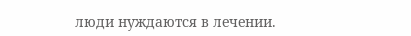люди нуждаются в лечении.